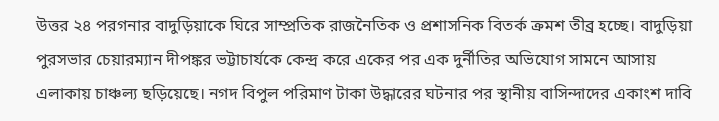উত্তর ২৪ পরগনার বাদুড়িয়াকে ঘিরে সাম্প্রতিক রাজনৈতিক ও প্রশাসনিক বিতর্ক ক্রমশ তীব্র হচ্ছে। বাদুড়িয়া পুরসভার চেয়ারম্যান দীপঙ্কর ভট্টাচার্যকে কেন্দ্র করে একের পর এক দুর্নীতির অভিযোগ সামনে আসায় এলাকায় চাঞ্চল্য ছড়িয়েছে। নগদ বিপুল পরিমাণ টাকা উদ্ধারের ঘটনার পর স্থানীয় বাসিন্দাদের একাংশ দাবি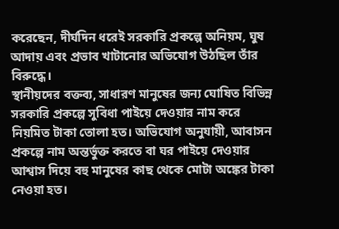করেছেন, দীর্ঘদিন ধরেই সরকারি প্রকল্পে অনিয়ম, ঘুষ আদায় এবং প্রভাব খাটানোর অভিযোগ উঠছিল তাঁর বিরুদ্ধে।
স্থানীয়দের বক্তব্য, সাধারণ মানুষের জন্য ঘোষিত বিভিন্ন সরকারি প্রকল্পে সুবিধা পাইয়ে দেওয়ার নাম করে নিয়মিত টাকা তোলা হত। অভিযোগ অনুযায়ী, আবাসন প্রকল্পে নাম অন্তর্ভুক্ত করতে বা ঘর পাইয়ে দেওয়ার আশ্বাস দিয়ে বহু মানুষের কাছ থেকে মোটা অঙ্কের টাকা নেওয়া হত।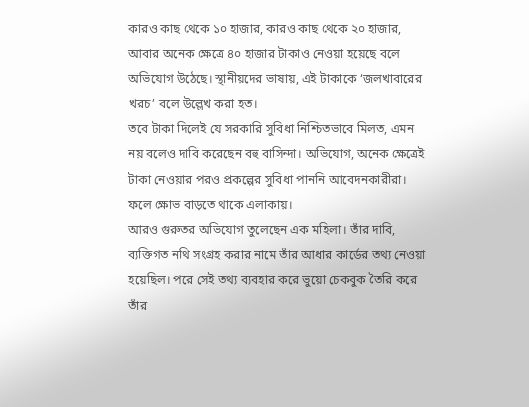কারও কাছ থেকে ১০ হাজার, কারও কাছ থেকে ২০ হাজার, আবার অনেক ক্ষেত্রে ৪০ হাজার টাকাও নেওয়া হয়েছে বলে অভিযোগ উঠেছে। স্থানীয়দের ভাষায়, এই টাকাকে ‘জলখাবারের খরচ’ বলে উল্লেখ করা হত।
তবে টাকা দিলেই যে সরকারি সুবিধা নিশ্চিতভাবে মিলত, এমন নয় বলেও দাবি করেছেন বহু বাসিন্দা। অভিযোগ, অনেক ক্ষেত্রেই টাকা নেওয়ার পরও প্রকল্পের সুবিধা পাননি আবেদনকারীরা। ফলে ক্ষোভ বাড়তে থাকে এলাকায়।
আরও গুরুতর অভিযোগ তুলেছেন এক মহিলা। তাঁর দাবি, ব্যক্তিগত নথি সংগ্রহ করার নামে তাঁর আধার কার্ডের তথ্য নেওয়া হয়েছিল। পরে সেই তথ্য ব্যবহার করে ভুয়ো চেকবুক তৈরি করে তাঁর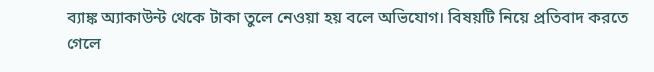ব্যাঙ্ক অ্যাকাউন্ট থেকে টাকা তুলে নেওয়া হয় বলে অভিযোগ। বিষয়টি নিয়ে প্রতিবাদ করতে গেলে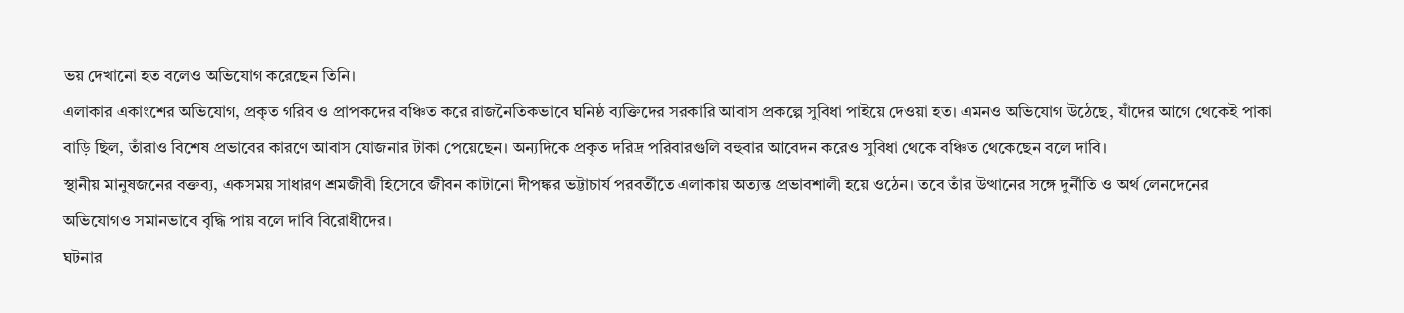ভয় দেখানো হত বলেও অভিযোগ করেছেন তিনি।
এলাকার একাংশের অভিযোগ, প্রকৃত গরিব ও প্রাপকদের বঞ্চিত করে রাজনৈতিকভাবে ঘনিষ্ঠ ব্যক্তিদের সরকারি আবাস প্রকল্পে সুবিধা পাইয়ে দেওয়া হত। এমনও অভিযোগ উঠেছে, যাঁদের আগে থেকেই পাকা বাড়ি ছিল, তাঁরাও বিশেষ প্রভাবের কারণে আবাস যোজনার টাকা পেয়েছেন। অন্যদিকে প্রকৃত দরিদ্র পরিবারগুলি বহুবার আবেদন করেও সুবিধা থেকে বঞ্চিত থেকেছেন বলে দাবি।
স্থানীয় মানুষজনের বক্তব্য, একসময় সাধারণ শ্রমজীবী হিসেবে জীবন কাটানো দীপঙ্কর ভট্টাচার্য পরবর্তীতে এলাকায় অত্যন্ত প্রভাবশালী হয়ে ওঠেন। তবে তাঁর উত্থানের সঙ্গে দুর্নীতি ও অর্থ লেনদেনের অভিযোগও সমানভাবে বৃদ্ধি পায় বলে দাবি বিরোধীদের।
ঘটনার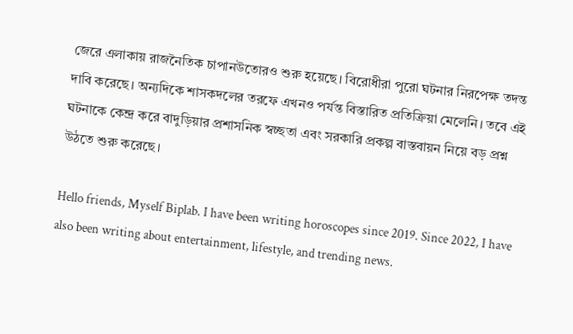জেরে এলাকায় রাজনৈতিক চাপানউতোরও শুরু হয়েছে। বিরোধীরা পুরো ঘটনার নিরপেক্ষ তদন্ত দাবি করেছে। অন্যদিকে শাসকদলের তরফে এখনও পর্যন্ত বিস্তারিত প্রতিক্রিয়া মেলেনি। তবে এই ঘটনাকে কেন্দ্র করে বাদুড়িয়ার প্রশাসনিক স্বচ্ছতা এবং সরকারি প্রকল্প বাস্তবায়ন নিয়ে বড় প্রশ্ন উঠতে শুরু করেছে।

Hello friends, Myself Biplab. I have been writing horoscopes since 2019. Since 2022, I have also been writing about entertainment, lifestyle, and trending news.